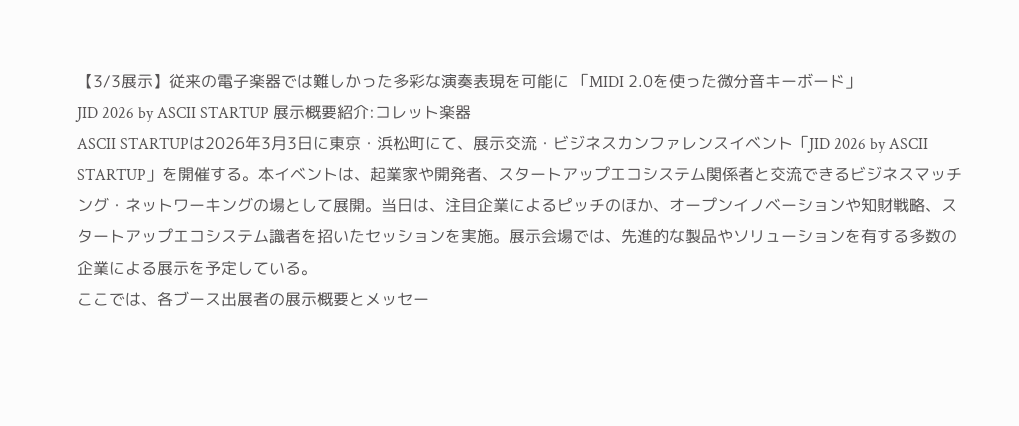【3/3展示】従来の電子楽器では難しかった多彩な演奏表現を可能に 「MIDI 2.0を使った微分音キーボード」
JID 2026 by ASCII STARTUP 展示概要紹介:コレット楽器
ASCII STARTUPは2026年3月3日に東京・浜松町にて、展示交流・ビジネスカンファレンスイベント「JID 2026 by ASCII STARTUP」を開催する。本イベントは、起業家や開発者、スタートアップエコシステム関係者と交流できるビジネスマッチング・ネットワーキングの場として展開。当日は、注目企業によるピッチのほか、オープンイノベーションや知財戦略、スタートアップエコシステム識者を招いたセッションを実施。展示会場では、先進的な製品やソリューションを有する多数の企業による展示を予定している。
ここでは、各ブース出展者の展示概要とメッセー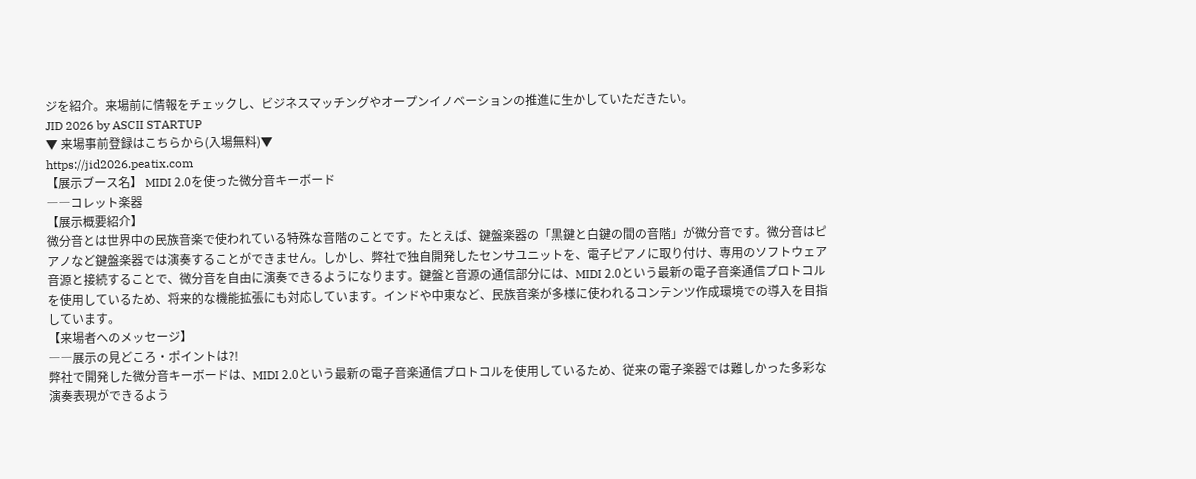ジを紹介。来場前に情報をチェックし、ビジネスマッチングやオープンイノベーションの推進に生かしていただきたい。
JID 2026 by ASCII STARTUP
▼ 来場事前登録はこちらから(入場無料)▼
https://jid2026.peatix.com
【展示ブース名】 MIDI 2.0を使った微分音キーボード
――コレット楽器
【展示概要紹介】
微分音とは世界中の民族音楽で使われている特殊な音階のことです。たとえば、鍵盤楽器の「黒鍵と白鍵の間の音階」が微分音です。微分音はピアノなど鍵盤楽器では演奏することができません。しかし、弊社で独自開発したセンサユニットを、電子ピアノに取り付け、専用のソフトウェア音源と接続することで、微分音を自由に演奏できるようになります。鍵盤と音源の通信部分には、MIDI 2.0という最新の電子音楽通信プロトコルを使用しているため、将来的な機能拡張にも対応しています。インドや中東など、民族音楽が多様に使われるコンテンツ作成環境での導入を目指しています。
【来場者へのメッセージ】
――展示の見どころ・ポイントは?!
弊社で開発した微分音キーボードは、MIDI 2.0という最新の電子音楽通信プロトコルを使用しているため、従来の電子楽器では難しかった多彩な演奏表現ができるよう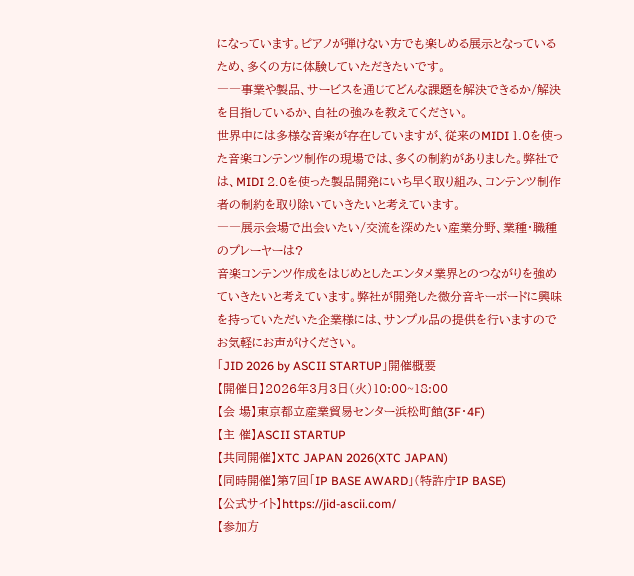になっています。ピアノが弾けない方でも楽しめる展示となっているため、多くの方に体験していただきたいです。
――事業や製品、サービスを通じてどんな課題を解決できるか/解決を目指しているか、自社の強みを教えてください。
世界中には多様な音楽が存在していますが、従来のMIDI 1.0を使った音楽コンテンツ制作の現場では、多くの制約がありました。弊社では、MIDI 2.0を使った製品開発にいち早く取り組み、コンテンツ制作者の制約を取り除いていきたいと考えています。
――展示会場で出会いたい/交流を深めたい産業分野、業種・職種のプレーヤーは?
音楽コンテンツ作成をはじめとしたエンタメ業界とのつながりを強めていきたいと考えています。弊社が開発した微分音キーボードに興味を持っていただいた企業様には、サンプル品の提供を行いますのでお気軽にお声がけください。
「JID 2026 by ASCII STARTUP」開催概要
【開催日】2026年3月3日(火)10:00~18:00
【会 場】東京都立産業貿易センター浜松町館(3F・4F)
【主 催】ASCII STARTUP
【共同開催】XTC JAPAN 2026(XTC JAPAN)
【同時開催】第7回「IP BASE AWARD」(特許庁IP BASE)
【公式サイト】https://jid-ascii.com/
【参加⽅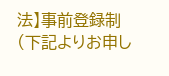法】事前登録制(下記よりお申し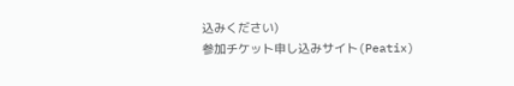込みください)
参加チケット申し込みサイト(Peatix)